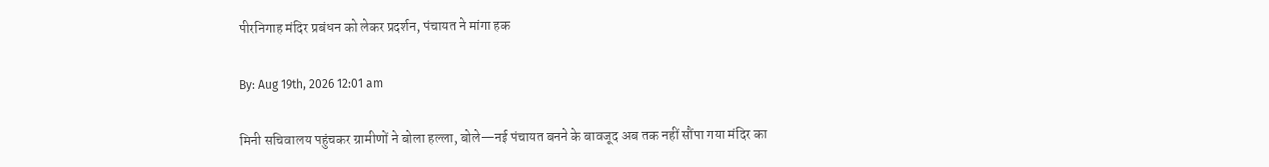पीरनिगाह मंदिर प्रबंधन को लेकर प्रदर्शन, पंचायत ने मांगा हक

By: Aug 19th, 2026 12:01 am

मिनी सचिवालय पहुंचकर ग्रामीणों ने बोला हल्ला, बोले—नई पंचायत बनने के बावजूद अब तक नहीं सौंपा गया मंदिर का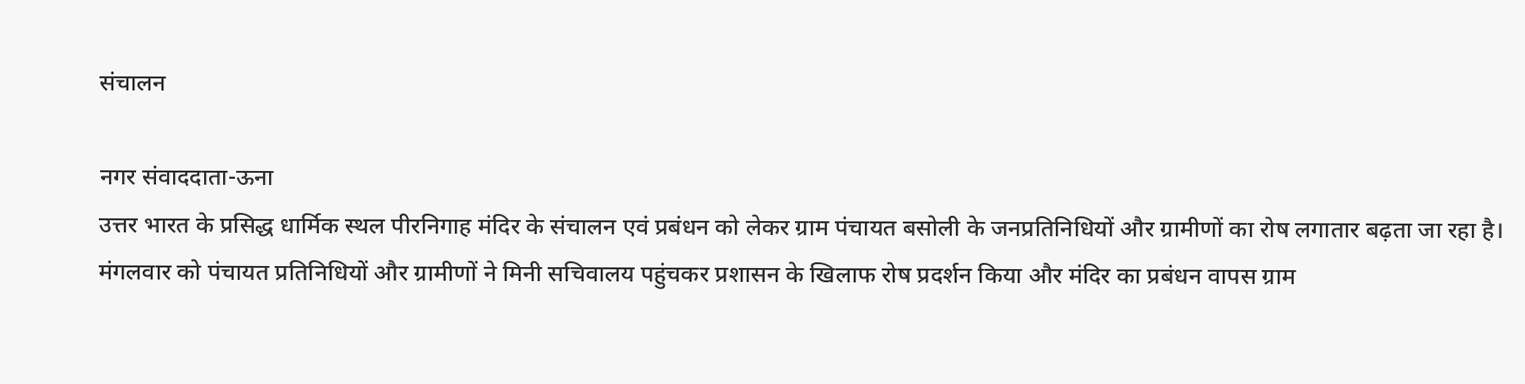संचालन

नगर संवाददाता-ऊना
उत्तर भारत के प्रसिद्ध धार्मिक स्थल पीरनिगाह मंदिर के संचालन एवं प्रबंधन को लेकर ग्राम पंचायत बसोली के जनप्रतिनिधियों और ग्रामीणों का रोष लगातार बढ़ता जा रहा है। मंगलवार को पंचायत प्रतिनिधियों और ग्रामीणों ने मिनी सचिवालय पहुंचकर प्रशासन के खिलाफ रोष प्रदर्शन किया और मंदिर का प्रबंधन वापस ग्राम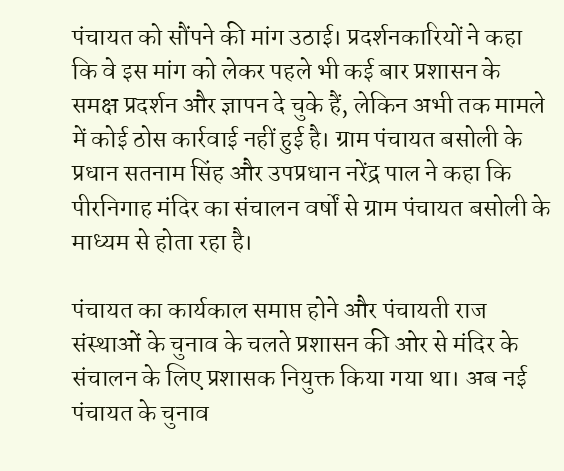पंचायत को सौंपने की मांग उठाई। प्रदर्शनकारियों ने कहा कि वे इस मांग को लेकर पहले भी कई बार प्रशासन के समक्ष प्रदर्शन और ज्ञापन दे चुके हैं, लेकिन अभी तक मामले में कोई ठोस कार्रवाई नहीं हुई है। ग्राम पंचायत बसोली के प्रधान सतनाम सिंह और उपप्रधान नरेंद्र पाल ने कहा कि पीरनिगाह मंदिर का संचालन वर्षों से ग्राम पंचायत बसोली के माध्यम से होता रहा है।

पंचायत का कार्यकाल समाप्त होने और पंचायती राज संस्थाओं के चुनाव के चलते प्रशासन की ओर से मंदिर के संचालन के लिए प्रशासक नियुक्त किया गया था। अब नई पंचायत के चुनाव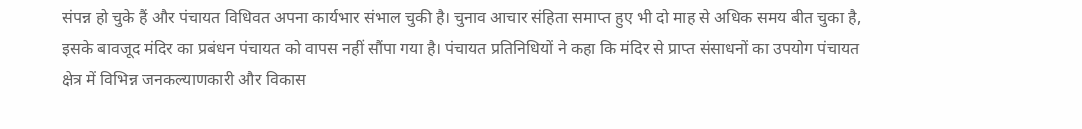संपन्न हो चुके हैं और पंचायत विधिवत अपना कार्यभार संभाल चुकी है। चुनाव आचार संहिता समाप्त हुए भी दो माह से अधिक समय बीत चुका है, इसके बावजूद मंदिर का प्रबंधन पंचायत को वापस नहीं सौंपा गया है। पंचायत प्रतिनिधियों ने कहा कि मंदिर से प्राप्त संसाधनों का उपयोग पंचायत क्षेत्र में विभिन्न जनकल्याणकारी और विकास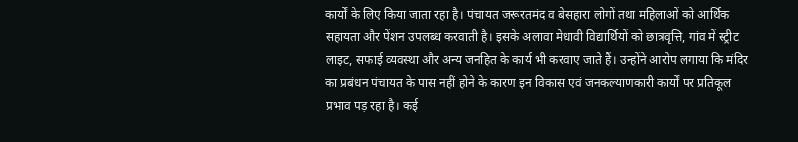कार्यों के लिए किया जाता रहा है। पंचायत जरूरतमंद व बेसहारा लोगों तथा महिलाओं को आर्थिक सहायता और पेंशन उपलब्ध करवाती है। इसके अलावा मेधावी विद्यार्थियों को छात्रवृत्ति, गांव में स्ट्रीट लाइट, सफाई व्यवस्था और अन्य जनहित के कार्य भी करवाए जाते हैं। उन्होंने आरोप लगाया कि मंदिर का प्रबंधन पंचायत के पास नहीं होने के कारण इन विकास एवं जनकल्याणकारी कार्यों पर प्रतिकूल प्रभाव पड़ रहा है। कई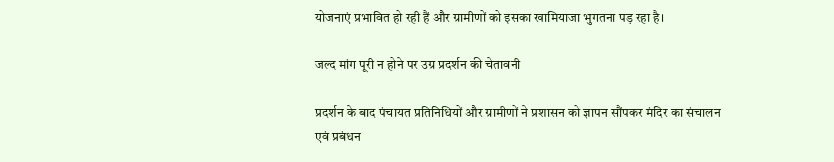योजनाएं प्रभावित हो रही हैं और ग्रामीणों को इसका खामियाजा भुगतना पड़ रहा है।

जल्द मांग पूरी न होने पर उग्र प्रदर्शन की चेतावनी

प्रदर्शन के बाद पंचायत प्रतिनिधियों और ग्रामीणों ने प्रशासन को ज्ञापन सौंपकर मंदिर का संचालन एवं प्रबंधन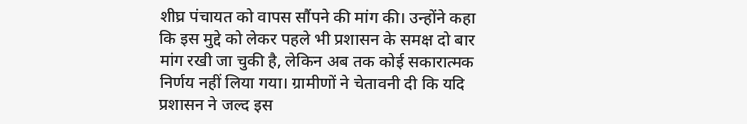शीघ्र पंचायत को वापस सौंपने की मांग की। उन्होंने कहा कि इस मुद्दे को लेकर पहले भी प्रशासन के समक्ष दो बार मांग रखी जा चुकी है, लेकिन अब तक कोई सकारात्मक निर्णय नहीं लिया गया। ग्रामीणों ने चेतावनी दी कि यदि प्रशासन ने जल्द इस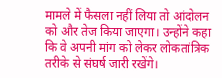मामले में फैसला नहीं लिया तो आंदोलन को और तेज किया जाएगा। उन्होंने कहा कि वे अपनी मांग को लेकर लोकतांत्रिक तरीके से संघर्ष जारी रखेंगे।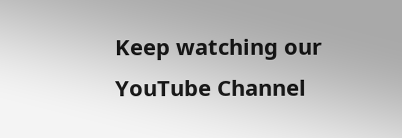Keep watching our YouTube Channel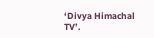‘Divya Himachal TV’.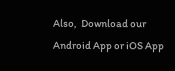Also,  Download our Android App or iOS App